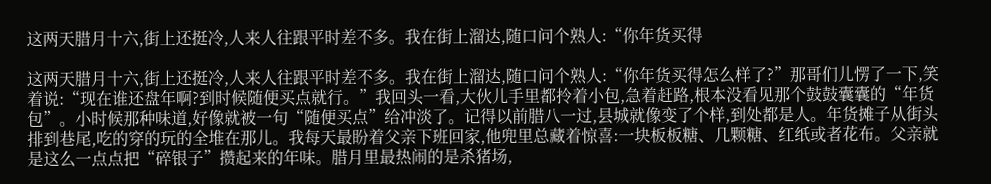这两天腊月十六,街上还挺冷,人来人往跟平时差不多。我在街上溜达,随口问个熟人:“你年货买得

这两天腊月十六,街上还挺冷,人来人往跟平时差不多。我在街上溜达,随口问个熟人:“你年货买得怎么样了?”那哥们儿愣了一下,笑着说:“现在谁还盘年啊?到时候随便买点就行。”我回头一看,大伙儿手里都拎着小包,急着赶路,根本没看见那个鼓鼓囊囊的“年货包”。小时候那种味道,好像就被一句“随便买点”给冲淡了。记得以前腊八一过,县城就像变了个样,到处都是人。年货摊子从街头排到巷尾,吃的穿的玩的全堆在那儿。我每天最盼着父亲下班回家,他兜里总藏着惊喜:一块板板糖、几颗糖、红纸或者花布。父亲就是这么一点点把“碎银子”攒起来的年味。腊月里最热闹的是杀猪场,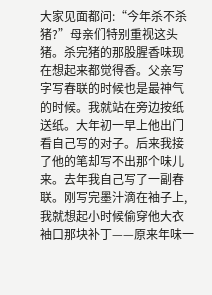大家见面都问:“今年杀不杀猪?”母亲们特别重视这头猪。杀完猪的那股腥香味现在想起来都觉得香。父亲写字写春联的时候也是最神气的时候。我就站在旁边按纸送纸。大年初一早上他出门看自己写的对子。后来我接了他的笔却写不出那个味儿来。去年我自己写了一副春联。刚写完墨汁滴在袖子上,我就想起小时候偷穿他大衣袖口那块补丁——原来年味一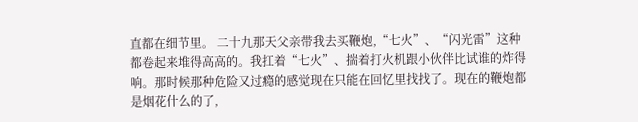直都在细节里。 二十九那天父亲带我去买鞭炮,“七火”、“闪光雷”这种都卷起来堆得高高的。我扛着“七火”、揣着打火机跟小伙伴比试谁的炸得响。那时候那种危险又过瘾的感觉现在只能在回忆里找找了。现在的鞭炮都是烟花什么的了,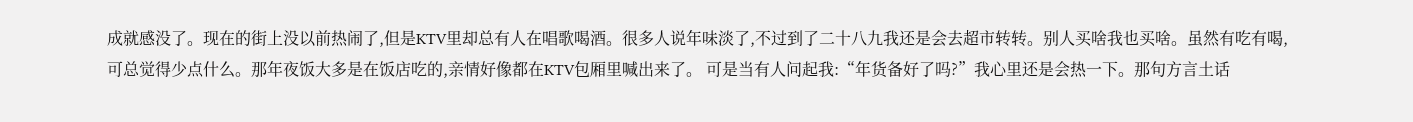成就感没了。现在的街上没以前热闹了,但是KTV里却总有人在唱歌喝酒。很多人说年味淡了,不过到了二十八九我还是会去超市转转。别人买啥我也买啥。虽然有吃有喝,可总觉得少点什么。那年夜饭大多是在饭店吃的,亲情好像都在KTV包厢里喊出来了。 可是当有人问起我:“年货备好了吗?”我心里还是会热一下。那句方言土话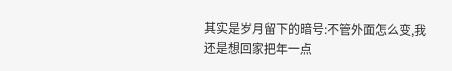其实是岁月留下的暗号:不管外面怎么变,我还是想回家把年一点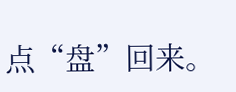点“盘”回来。